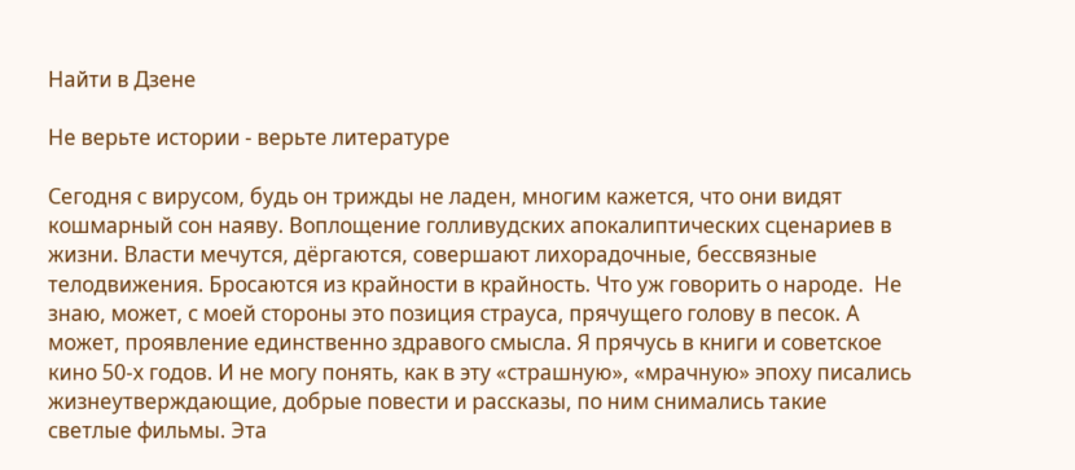Найти в Дзене

Не верьте истории - верьте литературе

Сегодня с вирусом, будь он трижды не ладен, многим кажется, что они видят кошмарный сон наяву. Воплощение голливудских апокалиптических сценариев в жизни. Власти мечутся, дёргаются, совершают лихорадочные, бессвязные телодвижения. Бросаются из крайности в крайность. Что уж говорить о народе.  Не знаю, может, с моей стороны это позиция страуса, прячущего голову в песок. А может, проявление единственно здравого смысла. Я прячусь в книги и советское кино 50-х годов. И не могу понять, как в эту «страшную», «мрачную» эпоху писались жизнеутверждающие, добрые повести и рассказы, по ним снимались такие светлые фильмы. Эта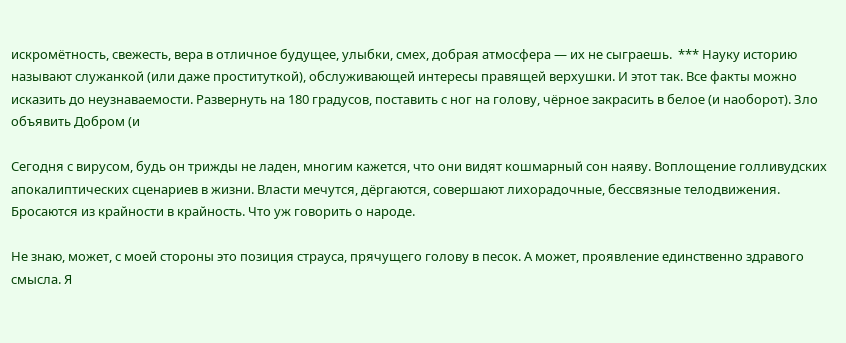искромётность, свежесть, вера в отличное будущее, улыбки, смех, добрая атмосфера — их не сыграешь.  *** Науку историю называют служанкой (или даже проституткой), обслуживающей интересы правящей верхушки. И этот так. Все факты можно исказить до неузнаваемости. Развернуть на 180 градусов, поставить с ног на голову, чёрное закрасить в белое (и наоборот). Зло объявить Добром (и

Сегодня с вирусом, будь он трижды не ладен, многим кажется, что они видят кошмарный сон наяву. Воплощение голливудских апокалиптических сценариев в жизни. Власти мечутся, дёргаются, совершают лихорадочные, бессвязные телодвижения. Бросаются из крайности в крайность. Что уж говорить о народе.

Не знаю, может, с моей стороны это позиция страуса, прячущего голову в песок. А может, проявление единственно здравого смысла. Я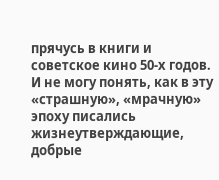прячусь в книги и советское кино 50-х годов. И не могу понять, как в эту «страшную», «мрачную» эпоху писались жизнеутверждающие, добрые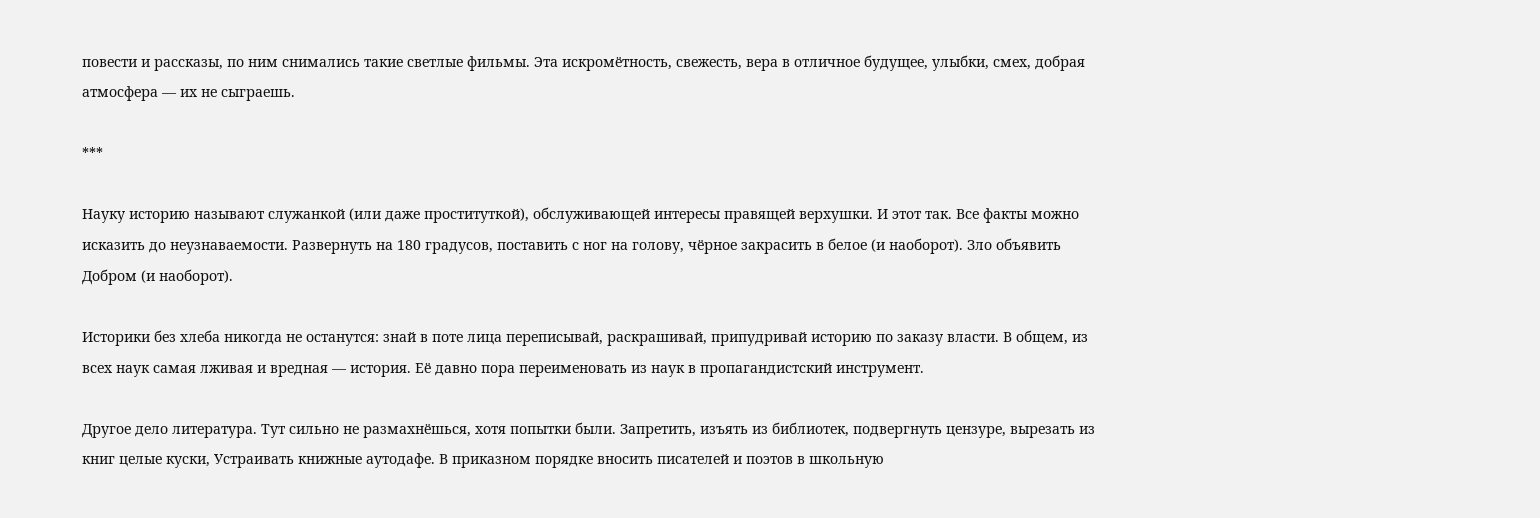повести и рассказы, по ним снимались такие светлые фильмы. Эта искромётность, свежесть, вера в отличное будущее, улыбки, смех, добрая атмосфера — их не сыграешь.

***

Науку историю называют служанкой (или даже проституткой), обслуживающей интересы правящей верхушки. И этот так. Все факты можно исказить до неузнаваемости. Развернуть на 180 градусов, поставить с ног на голову, чёрное закрасить в белое (и наоборот). Зло объявить Добром (и наоборот).

Историки без хлеба никогда не останутся: знай в поте лица переписывай, раскрашивай, припудривай историю по заказу власти. В общем, из всех наук самая лживая и вредная — история. Её давно пора переименовать из наук в пропагандистский инструмент.

Другое дело литература. Тут сильно не размахнёшься, хотя попытки были. Запретить, изъять из библиотек, подвергнуть цензуре, вырезать из книг целые куски, Устраивать книжные аутодафе. В приказном порядке вносить писателей и поэтов в школьную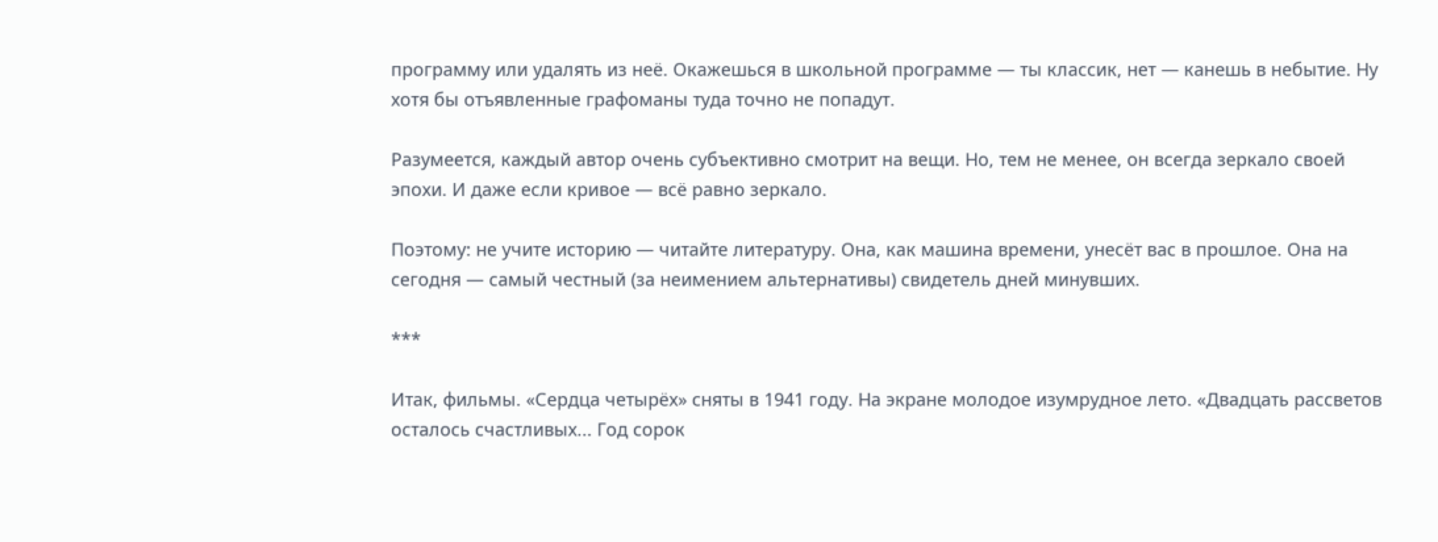программу или удалять из неё. Окажешься в школьной программе — ты классик, нет — канешь в небытие. Ну хотя бы отъявленные графоманы туда точно не попадут.

Разумеется, каждый автор очень субъективно смотрит на вещи. Но, тем не менее, он всегда зеркало своей эпохи. И даже если кривое — всё равно зеркало.

Поэтому: не учите историю — читайте литературу. Она, как машина времени, унесёт вас в прошлое. Она на сегодня — самый честный (за неимением альтернативы) свидетель дней минувших.

***

Итак, фильмы. «Сердца четырёх» сняты в 1941 году. На экране молодое изумрудное лето. «Двадцать рассветов осталось счастливых... Год сорок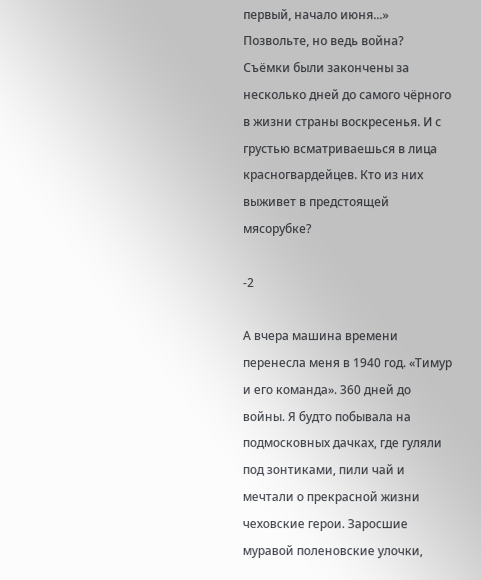первый, начало июня...» Позвольте, но ведь война? Съёмки были закончены за несколько дней до самого чёрного в жизни страны воскресенья. И с грустью всматриваешься в лица красногвардейцев. Кто из них выживет в предстоящей мясорубке?

-2

А вчера машина времени перенесла меня в 1940 год. «Тимур и его команда». 360 дней до войны. Я будто побывала на подмосковных дачках, где гуляли под зонтиками, пили чай и мечтали о прекрасной жизни чеховские герои. Заросшие муравой поленовские улочки,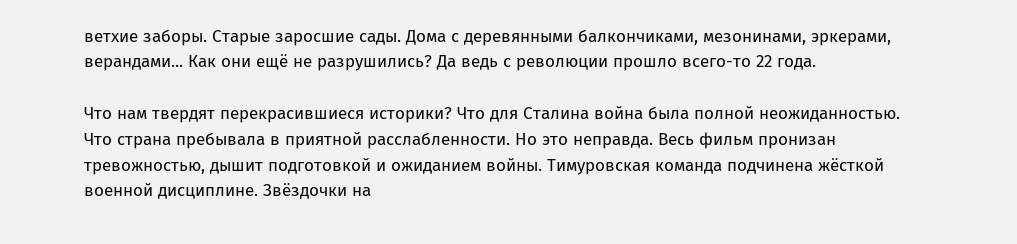ветхие заборы. Старые заросшие сады. Дома с деревянными балкончиками, мезонинами, эркерами, верандами... Как они ещё не разрушились? Да ведь с революции прошло всего-то 22 года.

Что нам твердят перекрасившиеся историки? Что для Сталина война была полной неожиданностью. Что страна пребывала в приятной расслабленности. Но это неправда. Весь фильм пронизан тревожностью, дышит подготовкой и ожиданием войны. Тимуровская команда подчинена жёсткой военной дисциплине. Звёздочки на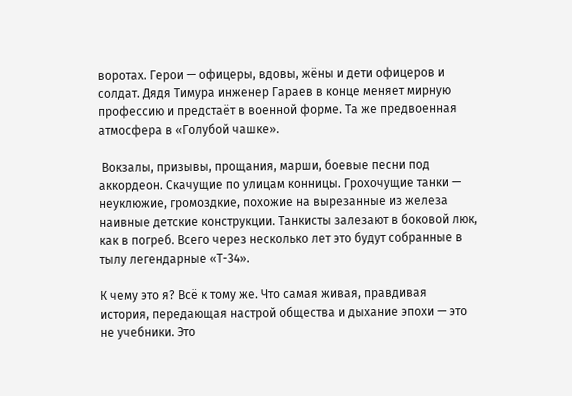воротах. Герои — офицеры, вдовы, жёны и дети офицеров и солдат. Дядя Тимура инженер Гараев в конце меняет мирную профессию и предстаёт в военной форме. Та же предвоенная атмосфера в «Голубой чашке».

 Вокзалы, призывы, прощания, марши, боевые песни под аккордеон. Скачущие по улицам конницы. Грохочущие танки — неуклюжие, громоздкие, похожие на вырезанные из железа наивные детские конструкции. Танкисты залезают в боковой люк, как в погреб. Всего через несколько лет это будут собранные в тылу легендарные «Т-34».

К чему это я? Всё к тому же. Что самая живая, правдивая история, передающая настрой общества и дыхание эпохи — это не учебники. Это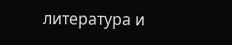литература и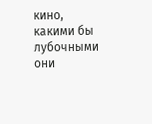кино, какими бы лубочными они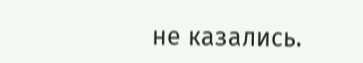не казались.